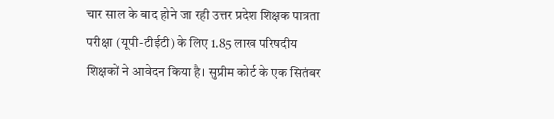चार साल के बाद होने जा रही उत्तर प्रदेश शिक्षक पात्रता परीक्षा (यूपी-टीईटी) के लिए 1.85 लाख परिषदीय शिक्षकों ने आवेदन किया है। सुप्रीम कोर्ट के एक सितंबर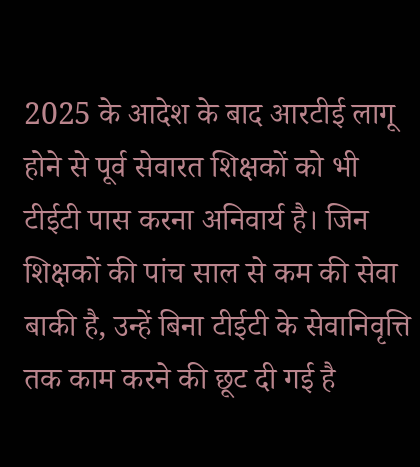2025 के आदेश के बाद आरटीई लागू होने से पूर्व सेवारत शिक्षकों को भी टीईटी पास करना अनिवार्य है। जिन शिक्षकों की पांच साल से कम की सेवा बाकी है, उन्हें बिना टीईटी के सेवानिवृत्ति तक काम करने की छूट दी गई है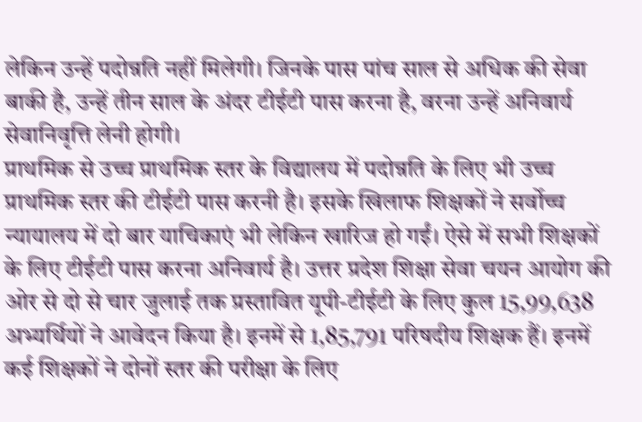लेकिन उन्हें पदोन्नति नहीं मिलेगी। जिनके पास पांच साल से अधिक की सेवा बाकी है, उन्हें तीन साल के अंदर टीईटी पास करना है, वरना उन्हें अनिवार्य सेवानिवृत्ति लेनी होगी।
प्राथमिक से उच्च प्राथमिक स्तर के विद्यालय में पदोन्नति के लिए भी उच्च प्राथमिक स्तर की टीईटी पास करनी है। इसके खिलाफ शिक्षकों ने सर्वोच्च न्यायालय में दो बार याचिकाएं भी लेकिन खारिज हो गईं। ऐसे में सभी शिक्षकों के लिए टीईटी पास करना अनिवार्य है। उत्तर प्रदेश शिक्षा सेवा चयन आयोग की ओर से दो से चार जुलाई तक प्रस्तावित यूपी-टीईटी के लिए कुल 15,99,638 अभ्यर्थियों ने आवेदन किया है। इनमें से 1,85,791 परिषदीय शिक्षक हैं। इनमें कई शिक्षकों ने दोनों स्तर की परीक्षा के लिए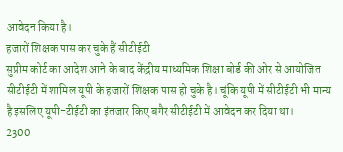आवेदन किया है।
हजारों शिक्षक पास कर चुके हैं सीटीईटी
सुप्रीम कोर्ट का आदेश आने के बाद केंद्रीय माध्यमिक शिक्षा बोर्ड की ओर से आयोजित सीटीईटी में शामिल यूपी के हजारों शिक्षक पास हो चुके है। चूंकि यूपी में सीटीईटी भी मान्य है इसलिए यूपी-टीईटी का इंतजार किए बगैर सीटीईटी में आवेदन कर दिया था।
2300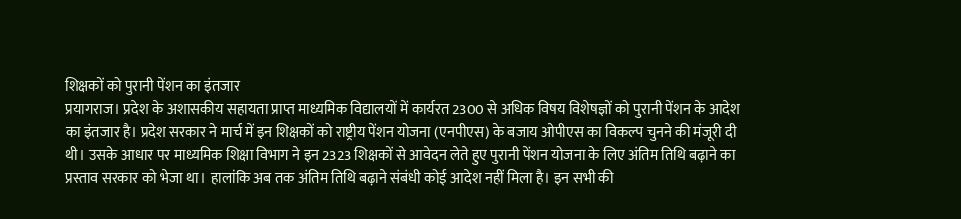शिक्षकों को पुरानी पेंशन का इंतजार
प्रयागराज। प्रदेश के अशासकीय सहायता प्राप्त माध्यमिक विद्यालयों में कार्यरत 2300 से अधिक विषय विशेषज्ञों को पुरानी पेंशन के आदेश का इंतजार है। प्रदेश सरकार ने मार्च में इन शिक्षकों को राष्ट्रीय पेंशन योजना (एनपीएस) के बजाय ओपीएस का विकल्प चुनने की मंजूरी दी थी। उसके आधार पर माध्यमिक शिक्षा विभाग ने इन 2323 शिक्षकों से आवेदन लेते हुए पुरानी पेंशन योजना के लिए अंतिम तिथि बढ़ाने का प्रस्ताव सरकार को भेजा था। हालांकि अब तक अंतिम तिथि बढ़ाने संबंधी कोई आदेश नहीं मिला है। इन सभी की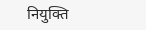नियुक्ति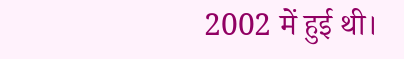2002 में हुई थी।